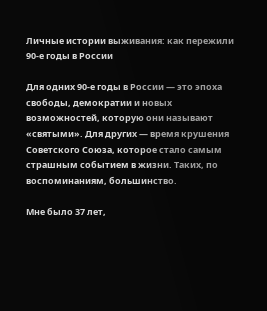Личные истории выживания: как пережили 90-е годы в России

Для одних 90-е годы в России — это эпоха свободы, демократии и новых возможностей, которую они называют «святыми». Для других — время крушения Советского Союза, которое стало самым страшным событием в жизни. Таких, по воспоминаниям, большинство.

Мне было 37 лет,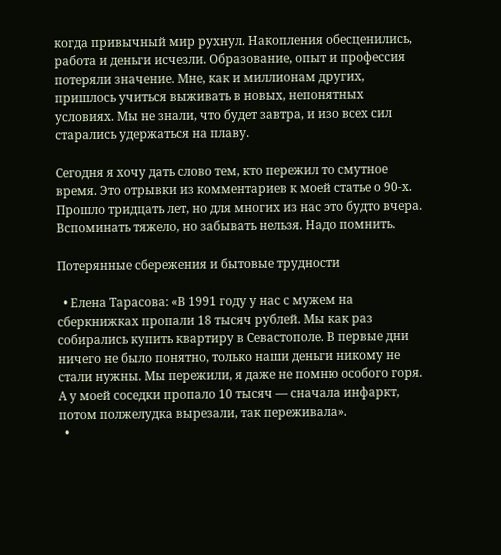когда привычный мир рухнул. Накопления обесценились, работа и деньги исчезли. Образование, опыт и профессия потеряли значение. Мне, как и миллионам других, пришлось учиться выживать в новых, непонятных условиях. Мы не знали, что будет завтра, и изо всех сил старались удержаться на плаву.

Сегодня я хочу дать слово тем, кто пережил то смутное время. Это отрывки из комментариев к моей статье о 90-х. Прошло тридцать лет, но для многих из нас это будто вчера. Вспоминать тяжело, но забывать нельзя. Надо помнить.

Потерянные сбережения и бытовые трудности

  • Елена Тарасова: «В 1991 году у нас с мужем на сберкнижках пропали 18 тысяч рублей. Мы как раз собирались купить квартиру в Севастополе. В первые дни ничего не было понятно, только наши деньги никому не стали нужны. Мы пережили, я даже не помню особого горя. А у моей соседки пропало 10 тысяч — сначала инфаркт, потом полжелудка вырезали, так переживала».
  •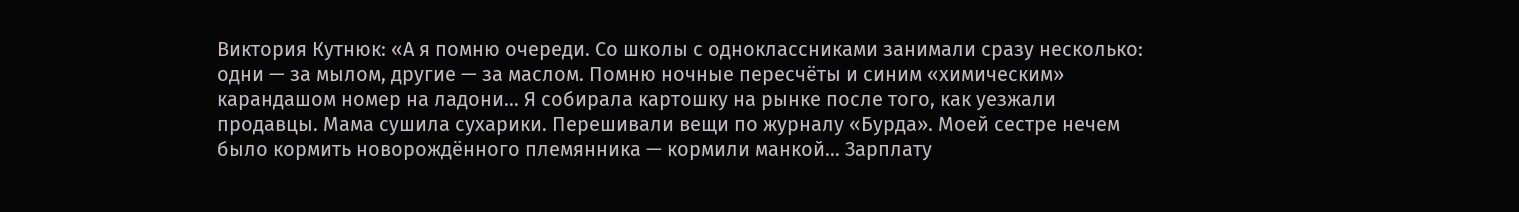Виктория Кутнюк: «А я помню очереди. Со школы с одноклассниками занимали сразу несколько: одни — за мылом, другие — за маслом. Помню ночные пересчёты и синим «химическим» карандашом номер на ладони… Я собирала картошку на рынке после того, как уезжали продавцы. Мама сушила сухарики. Перешивали вещи по журналу «Бурда». Моей сестре нечем было кормить новорождённого племянника — кормили манкой… Зарплату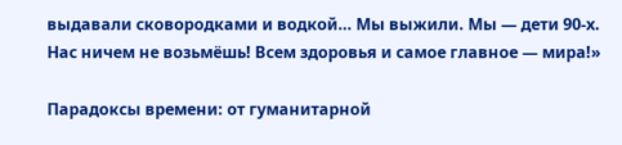выдавали сковородками и водкой… Мы выжили. Мы — дети 90-х. Нас ничем не возьмёшь! Всем здоровья и самое главное — мира!»

Парадоксы времени: от гуманитарной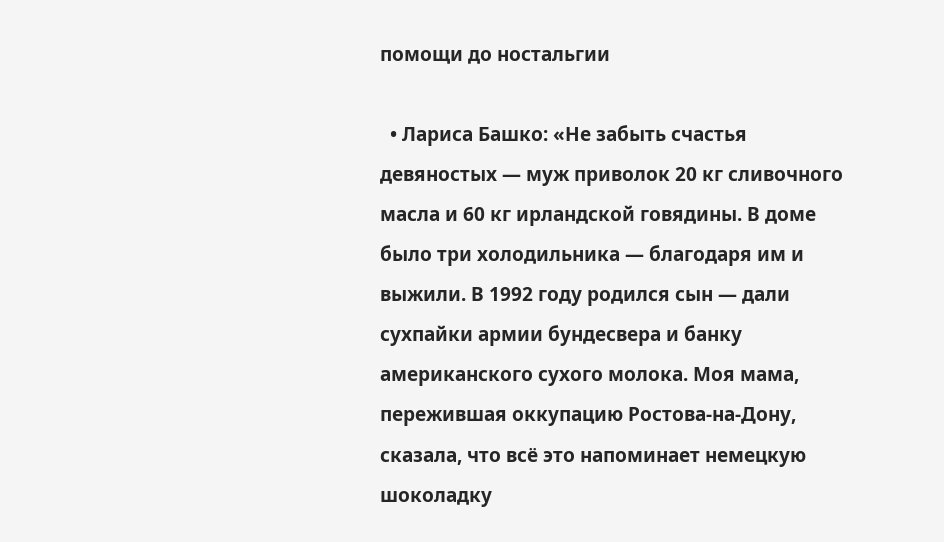помощи до ностальгии

  • Лариса Башко: «Не забыть счастья девяностых — муж приволок 20 кг сливочного масла и 60 кг ирландской говядины. В доме было три холодильника — благодаря им и выжили. В 1992 году родился сын — дали сухпайки армии бундесвера и банку американского сухого молока. Моя мама, пережившая оккупацию Ростова-на-Дону, сказала, что всё это напоминает немецкую шоколадку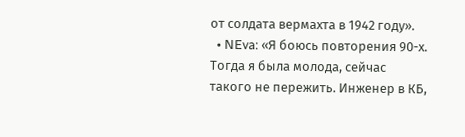от солдата вермахта в 1942 году».
  • NEva: «Я боюсь повторения 90-х. Тогда я была молода, сейчас такого не пережить. Инженер в КБ,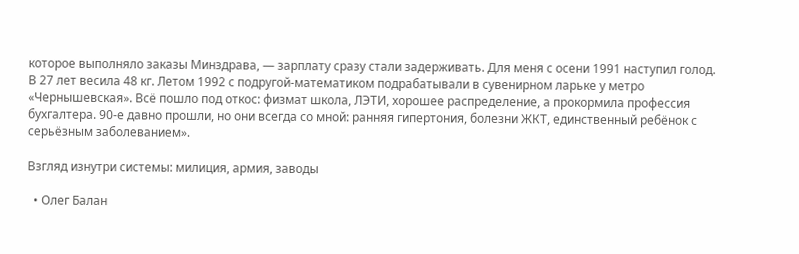которое выполняло заказы Минздрава, — зарплату сразу стали задерживать. Для меня с осени 1991 наступил голод. В 27 лет весила 48 кг. Летом 1992 с подругой-математиком подрабатывали в сувенирном ларьке у метро «Чернышевская». Всё пошло под откос: физмат школа, ЛЭТИ, хорошее распределение, а прокормила профессия бухгалтера. 90-е давно прошли, но они всегда со мной: ранняя гипертония, болезни ЖКТ, единственный ребёнок с серьёзным заболеванием».

Взгляд изнутри системы: милиция, армия, заводы

  • Олег Балан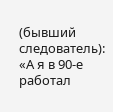(бывший следователь): «А я в 90-е работал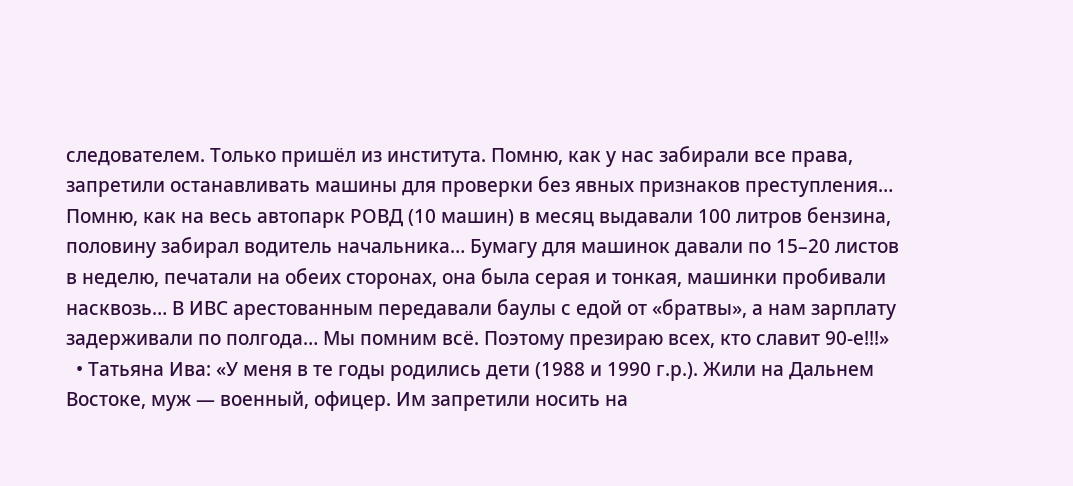следователем. Только пришёл из института. Помню, как у нас забирали все права, запретили останавливать машины для проверки без явных признаков преступления… Помню, как на весь автопарк РОВД (10 машин) в месяц выдавали 100 литров бензина, половину забирал водитель начальника… Бумагу для машинок давали по 15–20 листов в неделю, печатали на обеих сторонах, она была серая и тонкая, машинки пробивали насквозь… В ИВС арестованным передавали баулы с едой от «братвы», а нам зарплату задерживали по полгода… Мы помним всё. Поэтому презираю всех, кто славит 90-е!!!»
  • Татьяна Ива: «У меня в те годы родились дети (1988 и 1990 г.р.). Жили на Дальнем Востоке, муж — военный, офицер. Им запретили носить на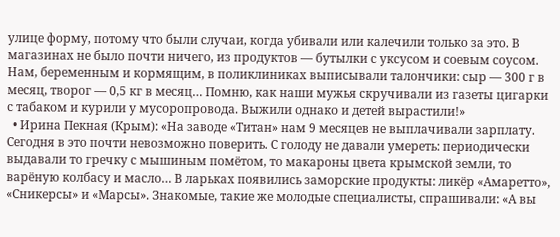улице форму, потому что были случаи, когда убивали или калечили только за это. В магазинах не было почти ничего, из продуктов — бутылки с уксусом и соевым соусом. Нам, беременным и кормящим, в поликлиниках выписывали талончики: сыр — 300 г в месяц, творог — 0,5 кг в месяц… Помню, как наши мужья скручивали из газеты цигарки с табаком и курили у мусоропровода. Выжили однако и детей вырастили!»
  • Ирина Пекная (Крым): «На заводе «Титан» нам 9 месяцев не выплачивали зарплату. Сегодня в это почти невозможно поверить. С голоду не давали умереть: периодически выдавали то гречку с мышиным помётом, то макароны цвета крымской земли, то варёную колбасу и масло… В ларьках появились заморские продукты: ликёр «Амаретто», «Сникерсы» и «Марсы». Знакомые, такие же молодые специалисты, спрашивали: «А вы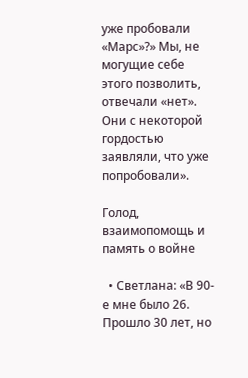уже пробовали «Марс»?» Мы, не могущие себе этого позволить, отвечали «нет». Они с некоторой гордостью заявляли, что уже попробовали».

Голод, взаимопомощь и память о войне

  • Светлана: «В 90-е мне было 26. Прошло 30 лет, но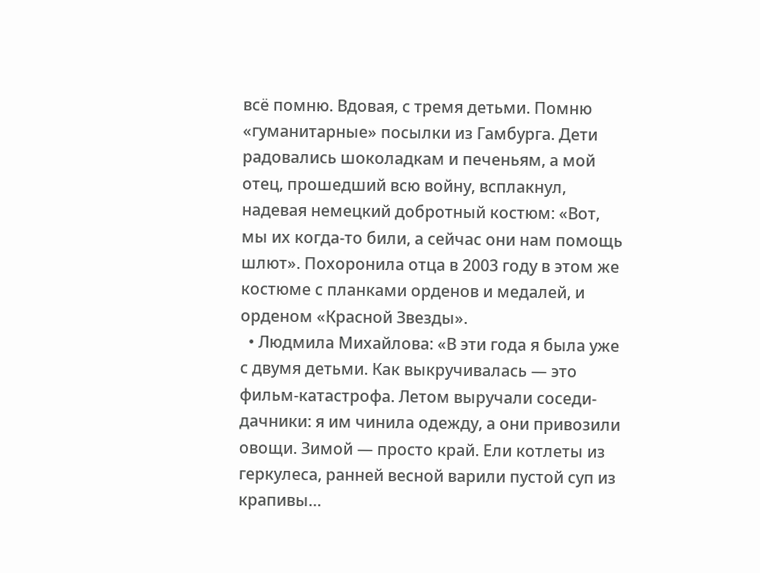всё помню. Вдовая, с тремя детьми. Помню «гуманитарные» посылки из Гамбурга. Дети радовались шоколадкам и печеньям, а мой отец, прошедший всю войну, всплакнул, надевая немецкий добротный костюм: «Вот, мы их когда-то били, а сейчас они нам помощь шлют». Похоронила отца в 2003 году в этом же костюме с планками орденов и медалей, и орденом «Красной Звезды».
  • Людмила Михайлова: «В эти года я была уже с двумя детьми. Как выкручивалась — это фильм-катастрофа. Летом выручали соседи-дачники: я им чинила одежду, а они привозили овощи. Зимой — просто край. Ели котлеты из геркулеса, ранней весной варили пустой суп из крапивы…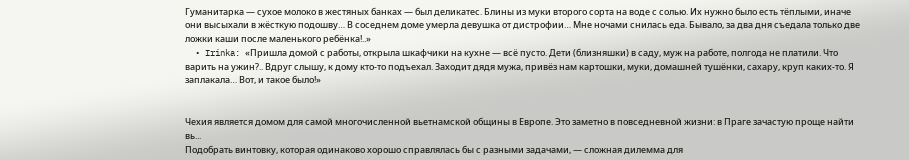Гуманитарка — сухое молоко в жестяных банках — был деликатес. Блины из муки второго сорта на воде с солью. Их нужно было есть тёплыми, иначе они высыхали в жёсткую подошву… В соседнем доме умерла девушка от дистрофии… Мне ночами снилась еда. Бывало, за два дня съедала только две ложки каши после маленького ребёнка!..»
  • Irinka: «Пришла домой с работы, открыла шкафчики на кухне — всё пусто. Дети (близняшки) в саду, муж на работе, полгода не платили. Что варить на ужин?.. Вдруг слышу, к дому кто-то подъехал. Заходит дядя мужа, привёз нам картошки, муки, домашней тушёнки, сахару, круп каких-то. Я заплакала… Вот, и такое было!»


Чехия является домом для самой многочисленной вьетнамской общины в Европе. Это заметно в повседневной жизни: в Праге зачастую проще найти вь...
Подобрать винтовку, которая одинаково хорошо справлялась бы с разными задачами, — сложная дилемма для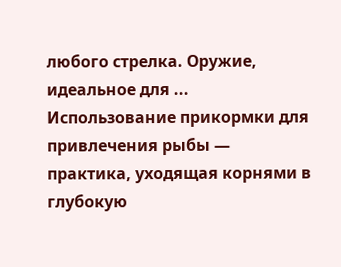любого стрелка. Оружие, идеальное для ...
Использование прикормки для привлечения рыбы — практика, уходящая корнями в глубокую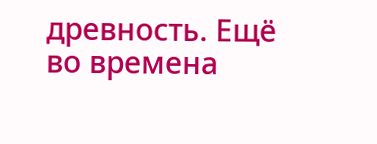древность. Ещё во времена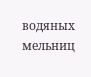водяных мельниц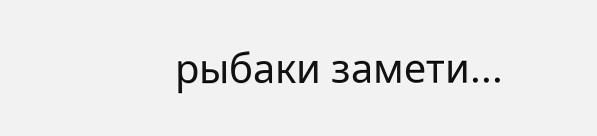рыбаки замети...